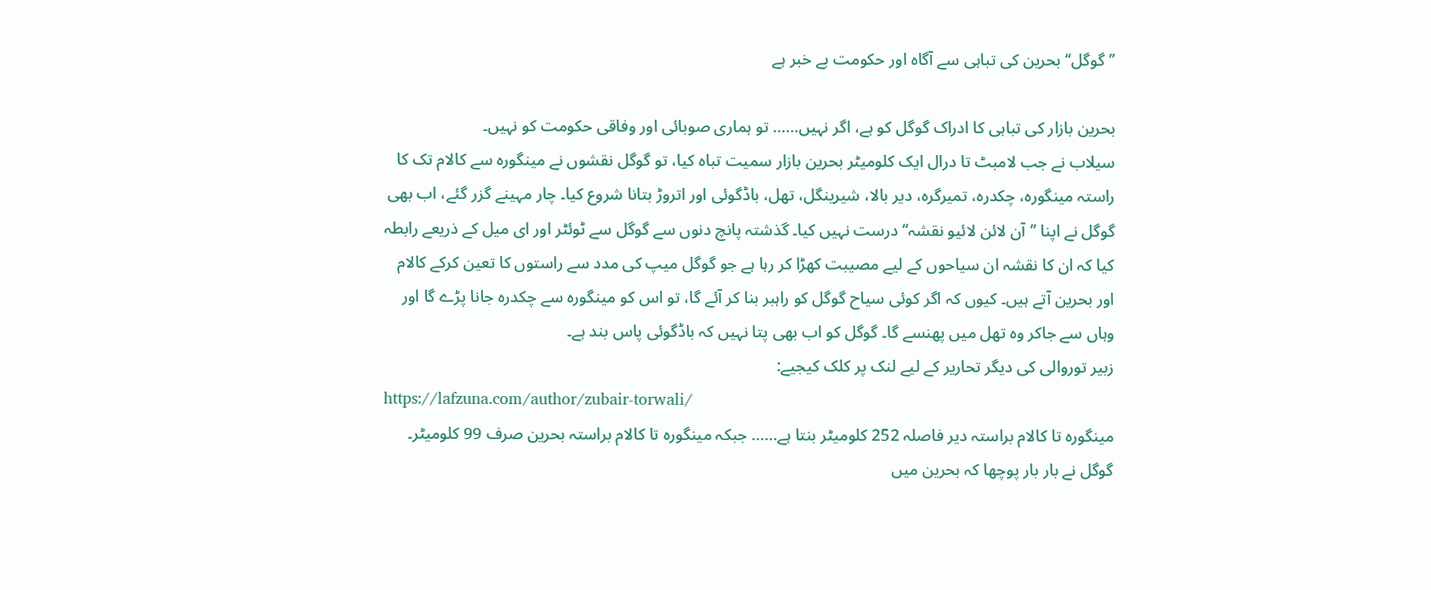’’گوگل‘‘ بحرین کی تباہی سے آگاہ اور حکومت بے خبر ہے

بحرین بازار کی تباہی کا ادراک گوگل کو ہے، اگر نہیں…… تو ہماری صوبائی اور وفاقی حکومت کو نہیں۔
سیلاب نے جب لامبٹ تا درال ایک کلومیٹر بحرین بازار سمیت تباہ کیا، تو گوگل نقشوں نے مینگورہ سے کالام تک کا راستہ مینگورہ، چکدرہ، تمیرگرہ، دیر بالا، شیرینگل، تھل، باڈگوئی اور اتروڑ بتانا شروع کیا۔ چار مہینے گزر گئے، اب بھی گوگل نے اپنا ’’آن لائن لائیو نقشہ‘‘ درست نہیں کیا۔ گذشتہ پانچ دنوں سے گوگل سے ٹوئٹر اور ای میل کے ذریعے رابطہ کیا کہ ان کا نقشہ ان سیاحوں کے لیے مصیبت کھڑا کر رہا ہے جو گوگل میپ کی مدد سے راستوں کا تعین کرکے کالام اور بحرین آتے ہیں۔ کیوں کہ اگر کوئی سیاح گوگل کو راہبر بنا کر آئے گا، تو اس کو مینگورہ سے چکدرہ جانا پڑے گا اور وہاں سے جاکر وہ تھل میں پھنسے گا۔ گوگل کو اب بھی پتا نہیں کہ باڈگوئی پاس بند ہے۔
زبیر توروالی کی دیگر تحاریر کے لیے لنک پر کلک کیجیے:
https://lafzuna.com/author/zubair-torwali/
مینگورہ تا کالام براستہ دیر فاصلہ 252 کلومیٹر بنتا ہے…… جبکہ مینگورہ تا کالام براستہ بحرین صرف 99 کلومیٹر۔
گوگل نے بار بار پوچھا کہ بحرین میں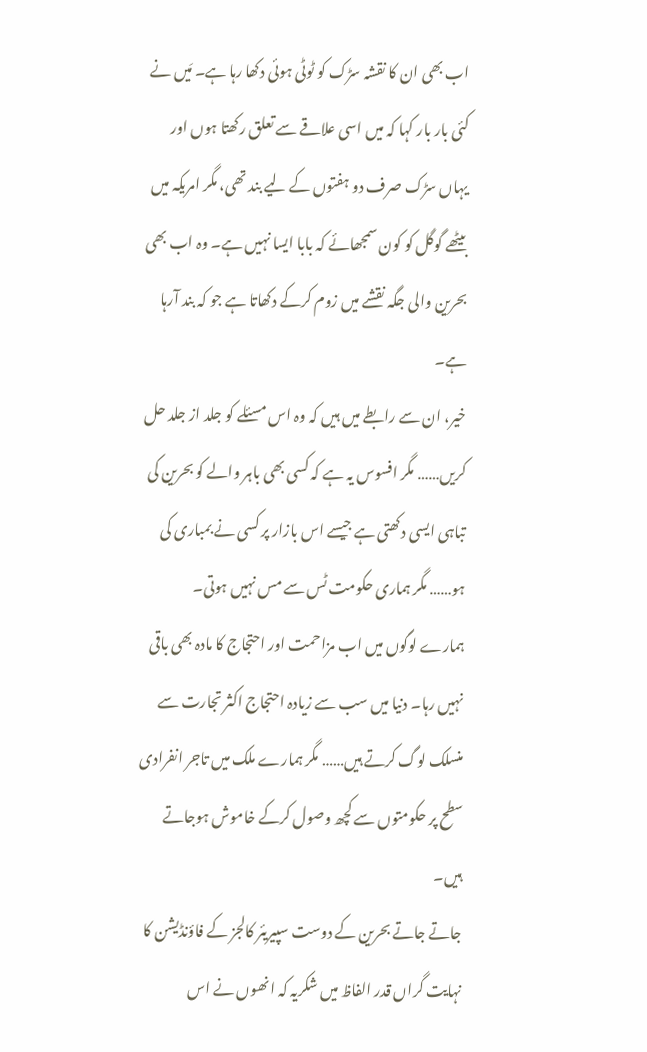اب بھی ان کا نقشہ سڑک کو ٹوٹی ہوئی دکھا رہا ہے۔ مَیں نے کئی بار بار کہا کہ میں اسی علاقے سے تعلق رکھتا ہوں اور یہاں سڑک صرف دو ہفتوں کے لیے بند تھی، مگر امریکہ میں بیٹھے گوگل کو کون سمجھائے کہ بابا ایسا نہیں ہے۔ وہ اب بھی بحرین والی جگہ نقشے میں زوم کرکے دکھاتا ہے جو کہ بند آرہا ہے۔
خیر، ان سے رابطے میں ہیں کہ وہ اس مسئلے کو جلد از جلد حل کریں…… مگر افسوس یہ ہے کہ کسی بھی باہر والے کو بحرین کی تباہی ایسی دکھتی ہے جیسے اس بازار پر کسی نے بمباری کی ہو…… مگر ہماری حکومت ٹس سے مس نہیں ہوتی۔
ہمارے لوگوں میں اب مزاحمت اور احتجاج کا مادہ بھی باقی نہیں رہا۔ دنیا میں سب سے زیادہ احتجاج اکثر تجارت سے منسلک لوگ کرتے ہیں…… مگر ہمارے ملک میں تاجر انفرادی سطح پر حکومتوں سے کچھ وصول کرکے خاموش ہوجاتے ہیں۔
جاتے جاتے بحرین کے دوست سپیریئر کالجز کے فاؤنڈیشن کا نہایت گراں قدر الفاظ میں شکریہ کہ انھوں نے اس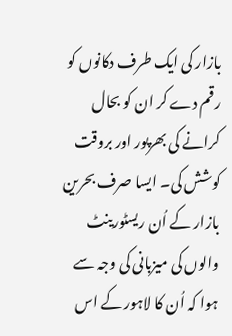بازار کی ایک طرف دکانوں کو رقم دے کر ان کو بحال کرانے کی بھرپور اور بروقت کوشش کی۔ ایسا صرف بحرین بازار کے اُن ریسٹورینٹ والوں کی میزبانی کی وجہ سے ہوا کہ اُن کا لاہور کے اس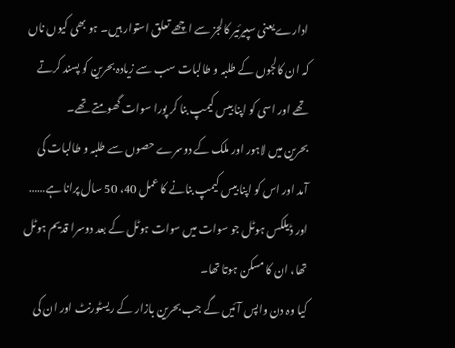ادارے یعنی سپیرئیر کالجز سے اچھے تعلق استوار ہیں۔ ہو بھی کیوں ناں کہ ان کالجوں کے طلبہ و طالبات سب سے زیادہ بحرین کو پسند کرتے تھے اور اسی کو اپنا بیس کیمپ بنا کر پورا سوات گھومتے تھے۔
بحرین میں لاہور اور ملک کے دوسرے حصوں سے طلبہ و طالبات کی آمد اور اس کو اپنا بیس کیمپ بنانے کا عمل 40، 50 سال پرانا ہے…… اور ڈیلکس ہوٹل جو سوات میں سوات ہوٹل کے بعد دوسرا قدیم ہوٹل تھا، ان کا مسکن ہوتا تھا۔
کیا وہ دن واپس آئیں گے جب بحرین بازار کے ریسٹورنٹ اور ان کی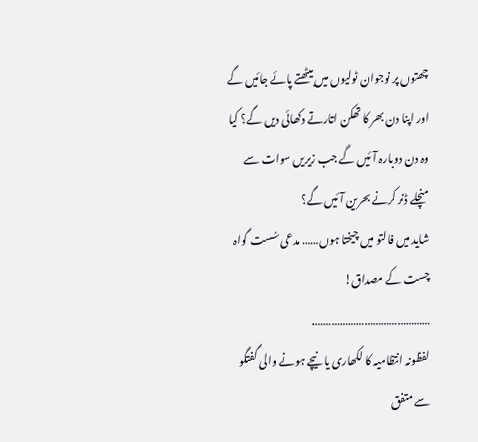چھتوں پر نوجوان ٹولیوں میں بیٹھتے پائے جائیں گے اور اپنا دن بھر کا تھکن اتارتے دکھائی دیں گے؟ کیا وہ دن دوبارہ آئیں گے جب زیریں سوات سے منچلے ڈنر کرنے بحرین آئیں گے؟
شاید میں فالتو میں چیختا ہوں…… مدعی سُست گواہ چست کے مصداق!
…………………………………….
لفظونہ انتظامیہ کا لکھاری یا نیچے ہونے والی گفتگو سے متفق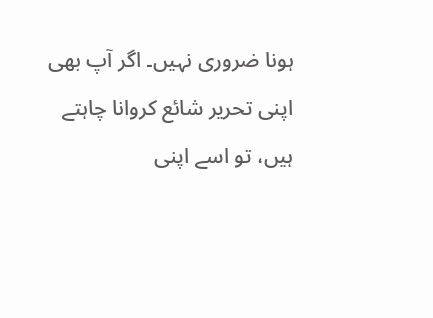ہونا ضروری نہیں۔ اگر آپ بھی اپنی تحریر شائع کروانا چاہتے ہیں، تو اسے اپنی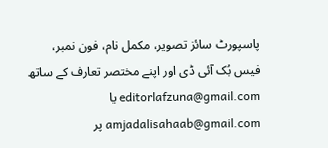پاسپورٹ سائز تصویر، مکمل نام، فون نمبر، فیس بُک آئی ڈی اور اپنے مختصر تعارف کے ساتھ editorlafzuna@gmail.com یا amjadalisahaab@gmail.com پر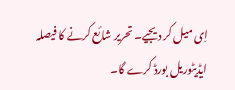اِی میل کر دیجیے۔ تحریر شائع کرنے کا فیصلہ ایڈیٹوریل بورڈ کرے گا۔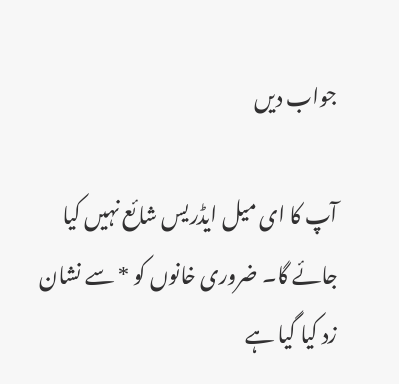جواب دیں

آپ کا ای میل ایڈریس شائع نہیں کیا جائے گا۔ ضروری خانوں کو * سے نشان زد کیا گیا ہے